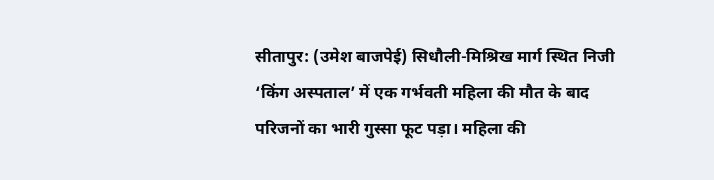सीतापुर: (उमेश बाजपेई) सिधौली-मिश्रिख मार्ग स्थित निजी ‘किंग अस्पताल’ में एक गर्भवती महिला की मौत के बाद परिजनों का भारी गुस्सा फूट पड़ा। महिला की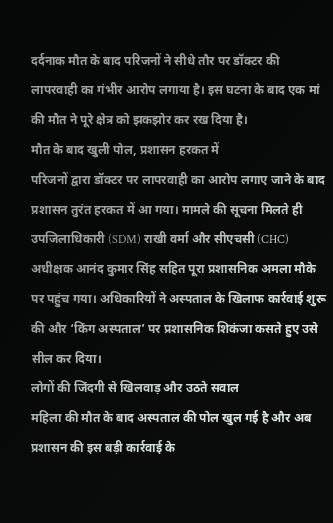दर्दनाक मौत के बाद परिजनों ने सीधे तौर पर डॉक्टर की लापरवाही का गंभीर आरोप लगाया है। इस घटना के बाद एक मां की मौत ने पूरे क्षेत्र को झकझोर कर रख दिया है।
मौत के बाद खुली पोल, प्रशासन हरकत में
परिजनों द्वारा डॉक्टर पर लापरवाही का आरोप लगाए जाने के बाद प्रशासन तुरंत हरकत में आ गया। मामले की सूचना मिलते ही उपजिलाधिकारी (SDM) राखी वर्मा और सीएचसी (CHC) अधीक्षक आनंद कुमार सिंह सहित पूरा प्रशासनिक अमला मौके पर पहुंच गया। अधिकारियों ने अस्पताल के खिलाफ कार्रवाई शुरू की और ‘किंग अस्पताल’ पर प्रशासनिक शिकंजा कसते हुए उसे सील कर दिया।
लोगों की जिंदगी से खिलवाड़ और उठते सवाल
महिला की मौत के बाद अस्पताल की पोल खुल गई है और अब प्रशासन की इस बड़ी कार्रवाई के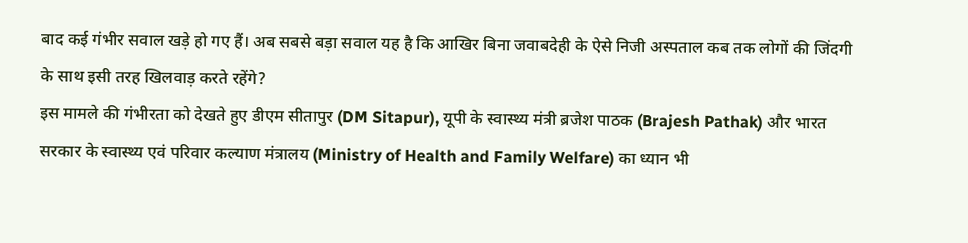बाद कई गंभीर सवाल खड़े हो गए हैं। अब सबसे बड़ा सवाल यह है कि आखिर बिना जवाबदेही के ऐसे निजी अस्पताल कब तक लोगों की जिंदगी के साथ इसी तरह खिलवाड़ करते रहेंगे?
इस मामले की गंभीरता को देखते हुए डीएम सीतापुर (DM Sitapur), यूपी के स्वास्थ्य मंत्री ब्रजेश पाठक (Brajesh Pathak) और भारत सरकार के स्वास्थ्य एवं परिवार कल्याण मंत्रालय (Ministry of Health and Family Welfare) का ध्यान भी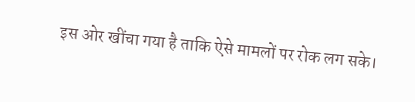इस ओर खींचा गया है ताकि ऐसे मामलों पर रोक लग सके।